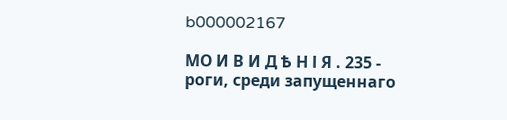b000002167

МО И В И Д Ѣ Н І Я . 235 - роги, среди запущеннаго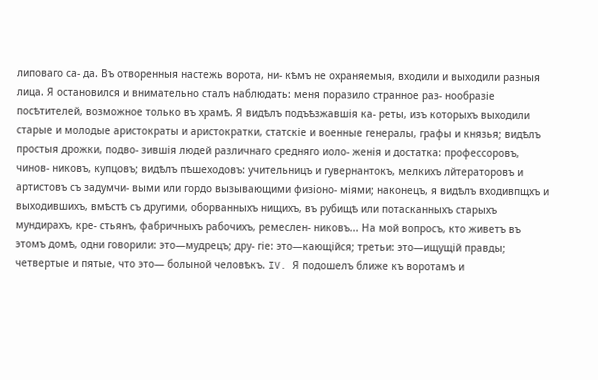липоваго са- да. Въ отворенныя настежь ворота, ни- кѣмъ не охраняемыя, входили и выходили разныя лица. Я остановился и внимательно сталъ наблюдать: меня поразило странное раз- нообразіе посѣтителей, возможное только въ храмѣ. Я видѣлъ подъѣзжавшія ка- реты, изъ которыхъ выходили старые и молодые аристократы и аристократки, статскіе и военные генералы, графы и князья; видѣлъ простыя дрожки, подво- зившія людей различнаго средняго иоло- женія и достатка: профессоровъ, чинов- никовъ, купцовъ; видѣлъ пѣшеходовъ: учительницъ и гувернантокъ, мелкихъ лйтераторовъ и артистовъ съ задумчи- выми или гордо вызывающими физіоно- міями; наконецъ, я видѣлъ входивпщхъ и выходившихъ, вмѣстѣ съ другими, оборванныхъ нищихъ, въ рубищѣ или потасканныхъ старыхъ мундирахъ, кре- стьянъ, фабричныхъ рабочихъ, ремеслен- никовъ... На мой вопросъ, кто живетъ въ этомъ домѣ, одни говорили: это—мудрецъ; дру- гіе: это—кающійся; третьи: это—ищущій правды; четвертые и пятые, что это— болыной человѣкъ. IV. Я подошелъ ближе къ воротамъ и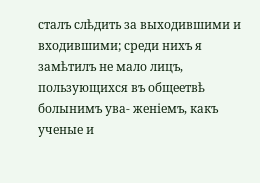сталъ слѣдить за выходившими и входившими; среди нихъ я замѣтилъ не мало лицъ, пользующихся въ общеетвѣ болынимъ ува- женіемъ, какъ ученые и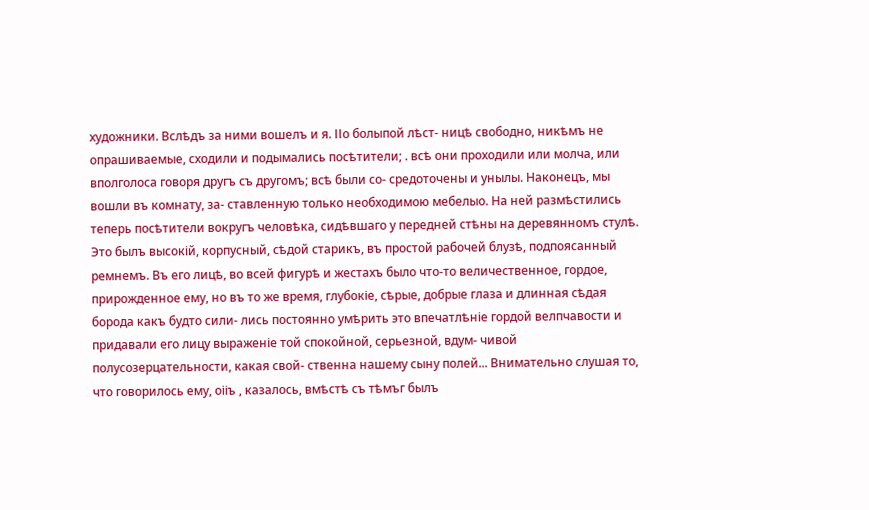художники. Вслѣдъ за ними вошелъ и я. ІІо болыпой лѣст- ницѣ свободно, никѣмъ не опрашиваемые, сходили и подымались посѣтители; . всѣ они проходили или молча, или вполголоса говоря другъ съ другомъ; всѣ были со- средоточены и унылы. Наконецъ, мы вошли въ комнату, за- ставленную только необходимою мебелыо. На ней размѣстились теперь посѣтители вокругъ человѣка, сидѣвшаго у передней стѣны на деревянномъ стулѣ. Это былъ высокій, корпусный, сѣдой старикъ, въ простой рабочей блузѣ, подпоясанный ремнемъ. Въ его лицѣ, во всей фигурѣ и жестахъ было что-то величественное, гордое, прирожденное ему, но въ то же время, глубокіе, сѣрые, добрые глаза и длинная сѣдая борода какъ будто сили- лись постоянно умѣрить это впечатлѣніе гордой велпчавости и придавали его лицу выраженіе той спокойной, серьезной, вдум- чивой полусозерцательности, какая свой- ственна нашему сыну полей... Внимательно слушая то, что говорилось ему, оііъ , казалось, вмѣстѣ съ тѣмъг былъ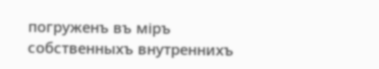погруженъ въ міръ собственныхъ внутреннихъ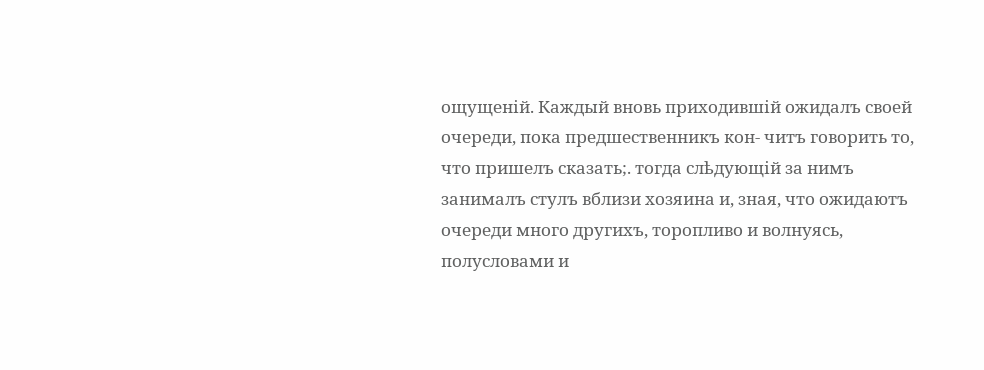ощущеній. Каждый вновь приходившій ожидалъ своей очереди, пока предшественникъ кон- читъ говорить то, что пришелъ сказать;. тогда слѣдующій за нимъ занималъ стулъ вблизи хозяина и, зная, что ожидаютъ очереди много другихъ, торопливо и волнуясь, полусловами и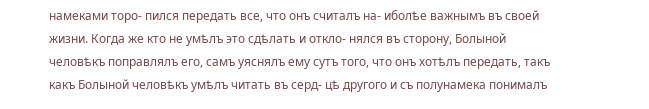намеками торо- пился передать все, что онъ считалъ на- иболѣе важнымъ въ своей жизни. Когда же кто не умѣлъ это сдѣлать и откло- нялся въ сторону, Болыной человѣкъ поправлялъ его, самъ уяснялъ ему сутъ того, что онъ хотѣлъ передать, такъ какъ Болыной человѣкъ умѣлъ читать въ серд- цѣ другого и съ полунамека понималъ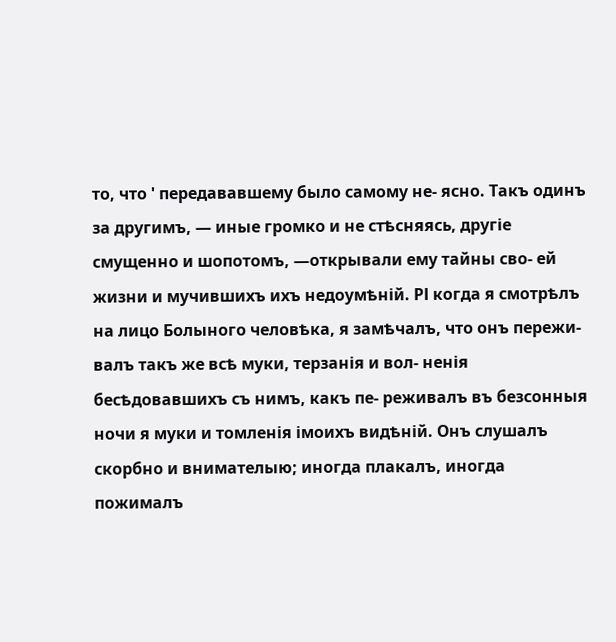то, что ' передававшему было самому не- ясно. Такъ одинъ за другимъ, — иные громко и не стѣсняясь, другіе смущенно и шопотомъ, —открывали ему тайны сво- ей жизни и мучившихъ ихъ недоумѣній. РІ когда я смотрѣлъ на лицо Болыного человѣка, я замѣчалъ, что онъ пережи- валъ такъ же всѣ муки, терзанія и вол- ненія бесѣдовавшихъ съ нимъ, какъ пе- реживалъ въ безсонныя ночи я муки и томленія імоихъ видѣній. Онъ слушалъ скорбно и внимателыю; иногда плакалъ, иногда пожималъ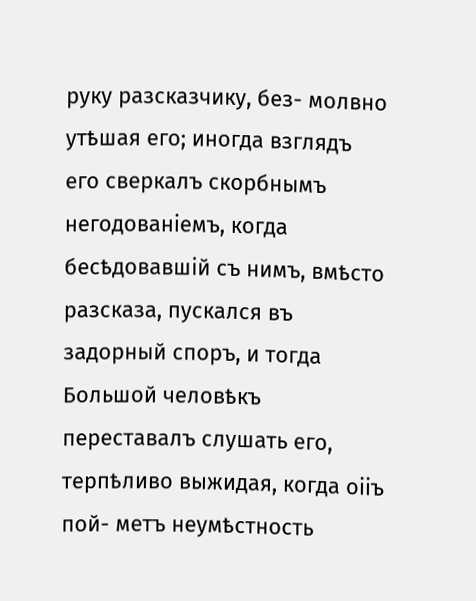руку разсказчику, без- молвно утѣшая его; иногда взглядъ его сверкалъ скорбнымъ негодованіемъ, когда бесѣдовавшій съ нимъ, вмѣсто разсказа, пускался въ задорный споръ, и тогда Большой человѣкъ переставалъ слушать его, терпѣливо выжидая, когда оііъ пой- метъ неумѣстность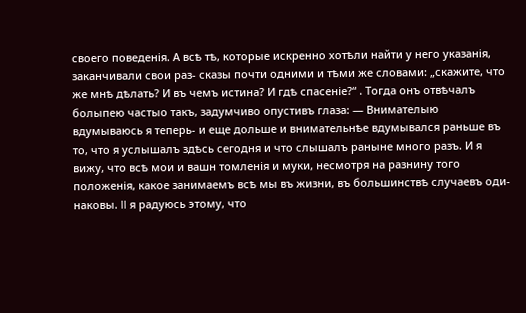своего поведенія. А всѣ тѣ, которые искренно хотѣли найти у него указанія, заканчивали свои раз- сказы почти одними и тѣми же словами: „скажите, что же мнѣ дѣлать? И въ чемъ истина? И гдѣ спасеніе?“ . Тогда онъ отвѣчалъ болыпею частыо такъ, задумчиво опустивъ глаза: — Внимателыю вдумываюсь я теперь- и еще дольше и внимательнѣе вдумывался раньше въ то, что я услышалъ здѣсь сегодня и что слышалъ раныне много разъ. И я вижу, что всѣ мои и вашн томленія и муки, несмотря на разнину того положенія, какое занимаемъ всѣ мы въ жизни, въ большинствѣ случаевъ оди- наковы. II я радуюсь этому, что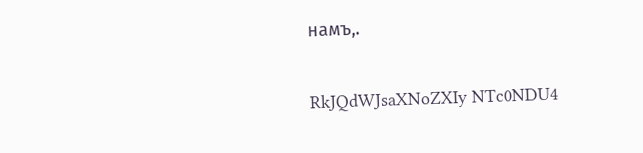намъ,.

RkJQdWJsaXNoZXIy NTc0NDU4